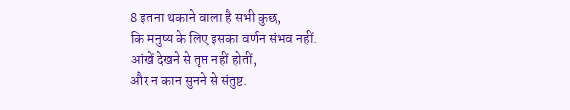8 इतना थकाने वाला है सभी कुछ,
कि मनुष्य के लिए इसका वर्णन संभव नहीं.
आंखें देखने से तृप्त नहीं होतीं,
और न कान सुनने से संतुष्ट.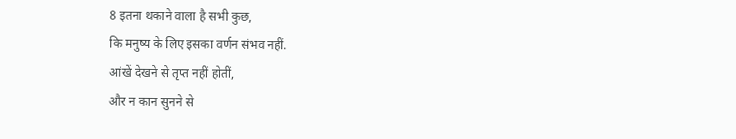8 इतना थकाने वाला है सभी कुछ,
कि मनुष्य के लिए इसका वर्णन संभव नहीं.
आंखें देखने से तृप्त नहीं होतीं,
और न कान सुनने से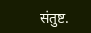संतुष्ट.